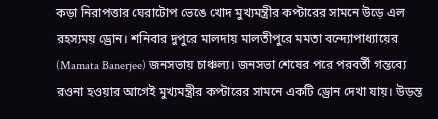কড়া নিরাপত্তার ঘেরাটোপ ভেঙে খোদ মুখ্যমন্ত্রীর কপ্টারের সামনে উড়ে এল রহস্যময় ড্রোন। শনিবার দুপুরে মালদায় মালতীপুরে মমতা বন্দ্যোপাধ্যায়ের (Mamata Banerjee) জনসভায় চাঞ্চল্য। জনসভা শেষের পরে পরবর্তী গন্তব্যে রওনা হওয়ার আগেই মুখ্যমন্ত্রীর কপ্টারের সামনে একটি ড্রোন দেখা যায়। উড়ন্ত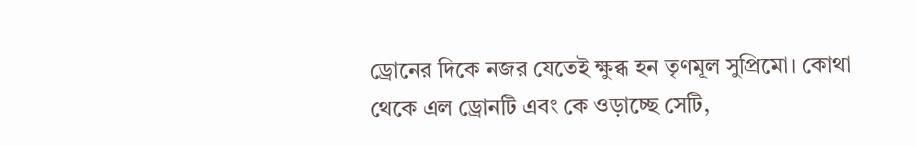ড্রোনের দিকে নজর যেতেই ক্ষুব্ধ হন তৃণমূল সুপ্রিমো। কোথা থেকে এল ড্রোনটি এবং কে ওড়াচ্ছে সেটি,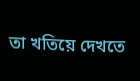তা খতিয়ে দেখতে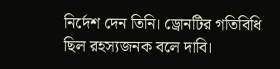নির্দেশ দেন তিনি। ড্রোনটির গতিবিধি ছিল রহস্যজনক বলে দাবি।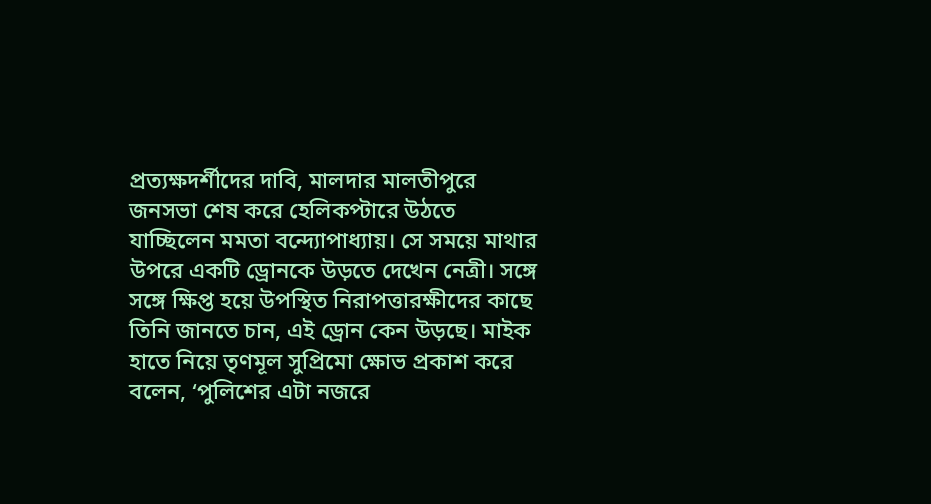প্রত্যক্ষদর্শীদের দাবি, মালদার মালতীপুরে জনসভা শেষ করে হেলিকপ্টারে উঠতে যাচ্ছিলেন মমতা বন্দ্যোপাধ্যায়। সে সময়ে মাথার উপরে একটি ড্রোনকে উড়তে দেখেন নেত্রী। সঙ্গে সঙ্গে ক্ষিপ্ত হয়ে উপস্থিত নিরাপত্তারক্ষীদের কাছে তিনি জানতে চান, এই ড্রোন কেন উড়ছে। মাইক হাতে নিয়ে তৃণমূল সুপ্রিমো ক্ষোভ প্রকাশ করে বলেন, ‘পুলিশের এটা নজরে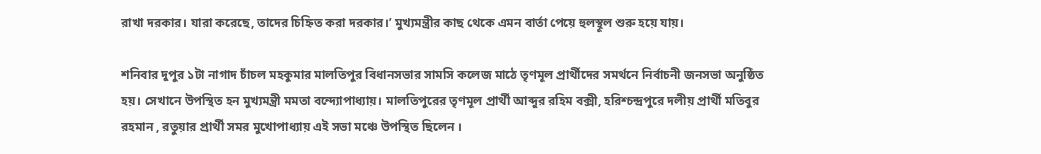রাখা দরকার। যারা করেছে, তাদের চিহ্নিত করা দরকার।’ মুখ্যমন্ত্রীর কাছ থেকে এমন বার্তা পেয়ে হুলস্থূল শুরু হয়ে যায়।

শনিবার দুপুর ১টা নাগাদ চাঁচল মহকুমার মালতিপুর বিধানসভার সামসি কলেজ মাঠে তৃণমূল প্রার্থীদের সমর্থনে নির্বাচনী জনসভা অনুষ্ঠিত হয়। সেখানে উপস্থিত হন মুখ্যমন্ত্রী মমতা বন্দ্যোপাধ্যায়। মালতিপুরের তৃণমূল প্রার্থী আব্দুর রহিম বক্সী, হরিশ্চন্দ্রপুরে দলীয় প্রার্থী মতিবুর রহমান , রতুয়ার প্রার্থী সমর মুখোপাধ্যায় এই সভা মঞ্চে উপস্থিত ছিলেন ।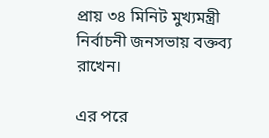প্রায় ৩৪ মিনিট মুখ্যমন্ত্রী নির্বাচনী জনসভায় বক্তব্য রাখেন।

এর পরে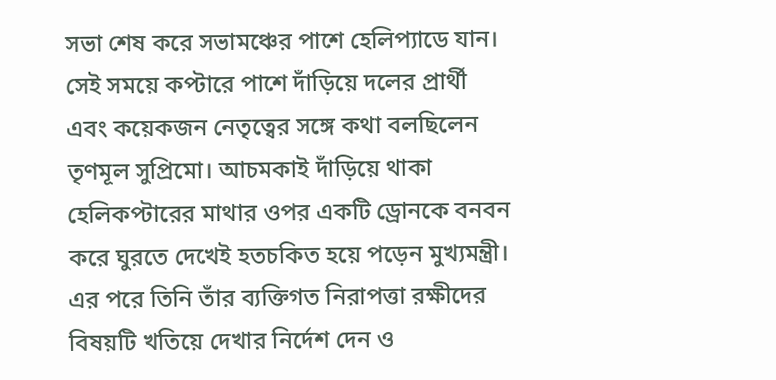সভা শেষ করে সভামঞ্চের পাশে হেলিপ্যাডে যান। সেই সময়ে কপ্টারে পাশে দাঁড়িয়ে দলের প্রার্থী এবং কয়েকজন নেতৃত্বের সঙ্গে কথা বলছিলেন তৃণমূল সুপ্রিমো। আচমকাই দাঁড়িয়ে থাকা হেলিকপ্টারের মাথার ওপর একটি ড্রোনকে বনবন করে ঘুরতে দেখেই হতচকিত হয়ে পড়েন মুখ্যমন্ত্রী। এর পরে তিনি তাঁর ব্যক্তিগত নিরাপত্তা রক্ষীদের বিষয়টি খতিয়ে দেখার নির্দেশ দেন ও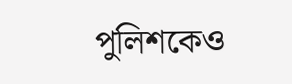পুলিশকেও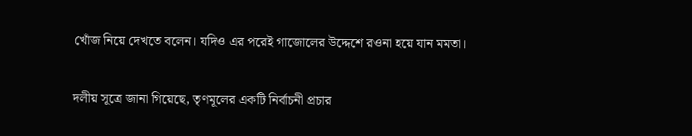খোঁজ নিয়ে দেখতে বলেন। যদিও এর পরেই গাজোলের উদ্দেশে রওনা হয়ে যান মমতা।

দলীয় সূত্রে জানা গিয়েছে, তৃণমূলের একটি নির্বাচনী প্রচার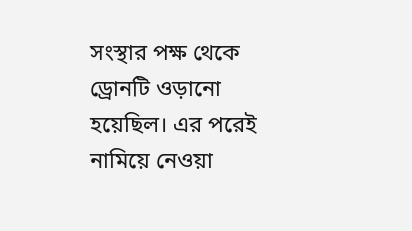সংস্থার পক্ষ থেকে ড্রোনটি ওড়ানো হয়েছিল। এর পরেই নামিয়ে নেওয়া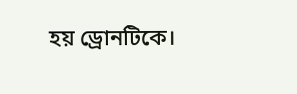হয় ড্রোনটিকে।